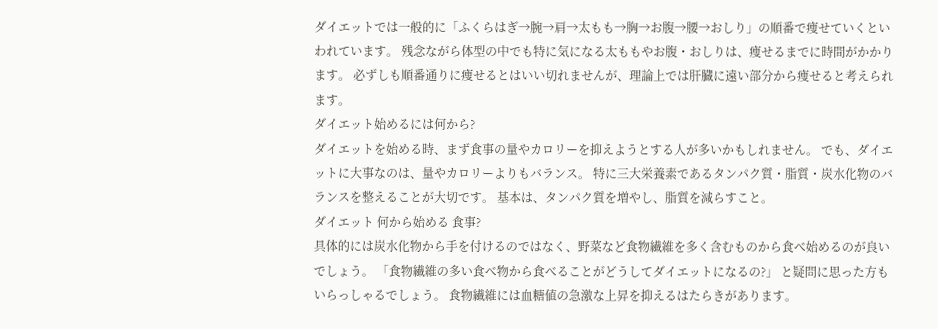ダイエットでは一般的に「ふくらはぎ→腕→肩→太もも→胸→お腹→腰→おしり」の順番で痩せていくといわれています。 残念ながら体型の中でも特に気になる太ももやお腹・おしりは、痩せるまでに時間がかかります。 必ずしも順番通りに痩せるとはいい切れませんが、理論上では肝臓に遠い部分から痩せると考えられます。
ダイエット始めるには何から?
ダイエットを始める時、まず食事の量やカロリーを抑えようとする人が多いかもしれません。 でも、ダイエットに大事なのは、量やカロリーよりもバランス。 特に三大栄養素であるタンパク質・脂質・炭水化物のバランスを整えることが大切です。 基本は、タンパク質を増やし、脂質を減らすこと。
ダイエット 何から始める 食事?
具体的には炭水化物から手を付けるのではなく、野菜など食物繊維を多く含むものから食べ始めるのが良いでしょう。 「食物繊維の多い食べ物から食べることがどうしてダイエットになるの?」 と疑問に思った方もいらっしゃるでしょう。 食物繊維には血糖値の急激な上昇を抑えるはたらきがあります。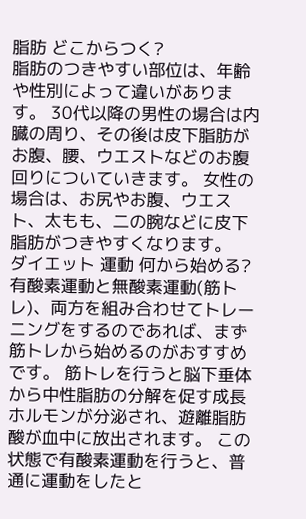脂肪 どこからつく?
脂肪のつきやすい部位は、年齢や性別によって違いがあります。 30代以降の男性の場合は内臓の周り、その後は皮下脂肪がお腹、腰、ウエストなどのお腹回りについていきます。 女性の場合は、お尻やお腹、ウエスト、太もも、二の腕などに皮下脂肪がつきやすくなります。
ダイエット 運動 何から始める?
有酸素運動と無酸素運動(筋トレ)、両方を組み合わせてトレーニングをするのであれば、まず筋トレから始めるのがおすすめです。 筋トレを行うと脳下垂体から中性脂肪の分解を促す成長ホルモンが分泌され、遊離脂肪酸が血中に放出されます。 この状態で有酸素運動を行うと、普通に運動をしたと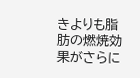きよりも脂肪の燃焼効果がさらに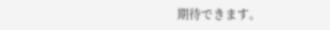期待できます。